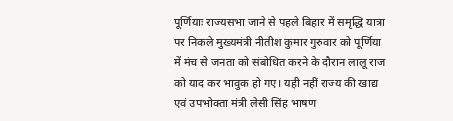पूर्णियाः राज्यसभा जाने से पहले बिहार में समृद्धि यात्रा पर निकले मुख्यमंत्री नीतीश कुमार गुरुवार को पूर्णिया में मंच से जनता को संबोधित करने के दौरान लालू राज को याद कर भावुक हो गए। यही नहीं राज्य की खाद्य एवं उपभोक्ता मंत्री लेसी सिंह भाषण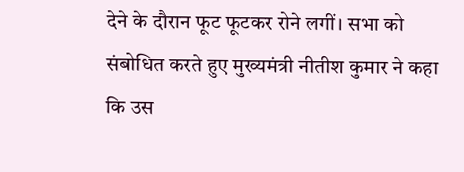देने के दौरान फूट फूटकर रोने लगीं। सभा को संबोधित करते हुए मुख्यमंत्री नीतीश कुमार ने कहा कि उस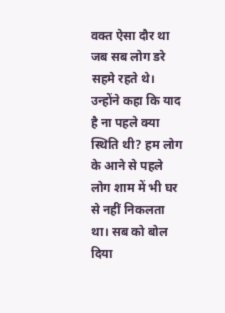वक्त ऐसा दौर था जब सब लोग डरे सहमे रहते थे। उन्होंने कहा कि याद है ना पहले क्या स्थिति थी? हम लोग के आने से पहले लोग शाम में भी घर से नहीं निकलता था। सब को बोल दिया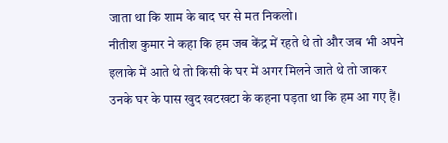जाता था कि शाम के बाद घर से मत निकलो।
नीतीश कुमार ने कहा कि हम जब केंद्र में रहते थे तो और जब भी अपने इलाके में आते थे तो किसी के घर में अगर मिलने जाते थे तो जाकर उनके घर के पास खुद खटखटा के कहना पड़ता था कि हम आ गए हैं।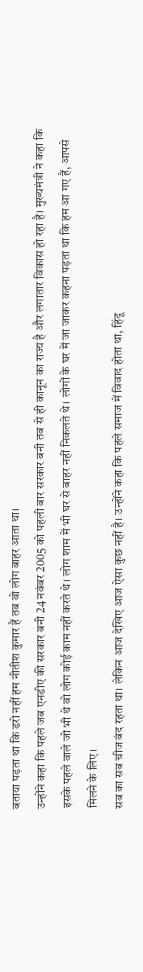बताया पड़ता था कि डरो नहीं हम नीतीश कुमार हैं तब वो लोग बाहर आता था।
उन्होंने कहा कि पहले जब एनडीए की सरकार बनी 24 नवंबर 2005 को पहली बार सरकार बनी तब से ही कानून का राज्य है और लगातार विकास हो रहा है। मुख्यमंत्री ने कहा कि इसके पहले वाले जो भी थे वो लोग कोई काम नहीं करते थे। लोग शाम में भी घर से बाहर नहीं निकलते थे। लोगों के घर में जा जाकर कहना पड़ता था कि हम आ गए हैं, आपसे मिलने के लिए।
सब का सब चीज बंद रहता था। लेकिन आज देखिए आज ऐसा कुछ नहीं है। उन्होंने कहा कि पहले समाज में विवाद होता था, हिंदू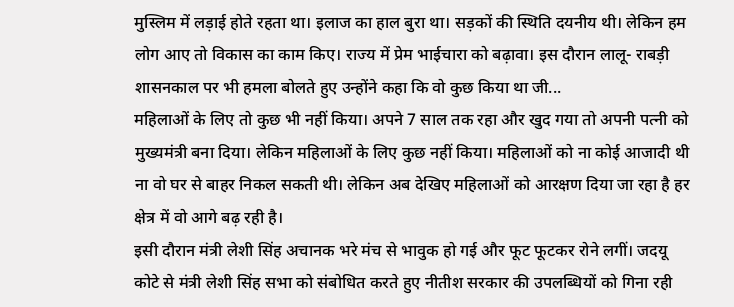मुस्लिम में लड़ाई होते रहता था। इलाज का हाल बुरा था। सड़कों की स्थिति दयनीय थी। लेकिन हम लोग आए तो विकास का काम किए। राज्य में प्रेम भाईचारा को बढ़ावा। इस दौरान लालू- राबड़ी शासनकाल पर भी हमला बोलते हुए उन्होंने कहा कि वो कुछ किया था जी...
महिलाओं के लिए तो कुछ भी नहीं किया। अपने 7 साल तक रहा और खुद गया तो अपनी पत्नी को मुख्यमंत्री बना दिया। लेकिन महिलाओं के लिए कुछ नहीं किया। महिलाओं को ना कोई आजादी थी ना वो घर से बाहर निकल सकती थी। लेकिन अब देखिए महिलाओं को आरक्षण दिया जा रहा है हर क्षेत्र में वो आगे बढ़ रही है।
इसी दौरान मंत्री लेशी सिंह अचानक भरे मंच से भावुक हो गई और फूट फूटकर रोने लगीं। जदयू कोटे से मंत्री लेशी सिंह सभा को संबोधित करते हुए नीतीश सरकार की उपलब्धियों को गिना रही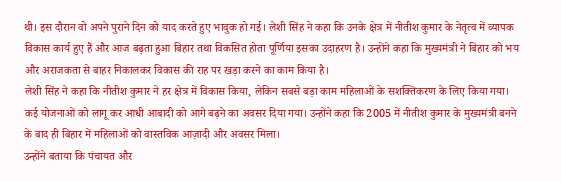थी। इस दौरान वो अपने पुराने दिन को याद करते हुए भावुक हो गई। लेशी सिंह ने कहा कि उनके क्षेत्र में नीतीश कुमार के नेतृत्व में व्यापक विकास कार्य हुए हैं और आज बढ़ता हुआ बिहार तथा विकसित होता पूर्णिया इसका उदाहरण है। उन्होंने कहा कि मुख्यमंत्री ने बिहार को भय और अराजकता से बाहर निकालकर विकास की राह पर खड़ा करने का काम किया है।
लेशी सिंह ने कहा कि नीतीश कुमार ने हर क्षेत्र में विकास किया, लेकिन सबसे बड़ा काम महिलाओं के सशक्तिकरण के लिए किया गया। कई योजनाओं को लागू कर आधी आबादी को आगे बढ़ने का अवसर दिया गया। उन्होंने कहा कि 2005 में नीतीश कुमार के मुख्यमंत्री बनने के बाद ही बिहार में महिलाओं को वास्तविक आज़ादी और अवसर मिला।
उन्होंने बताया कि पंचायत और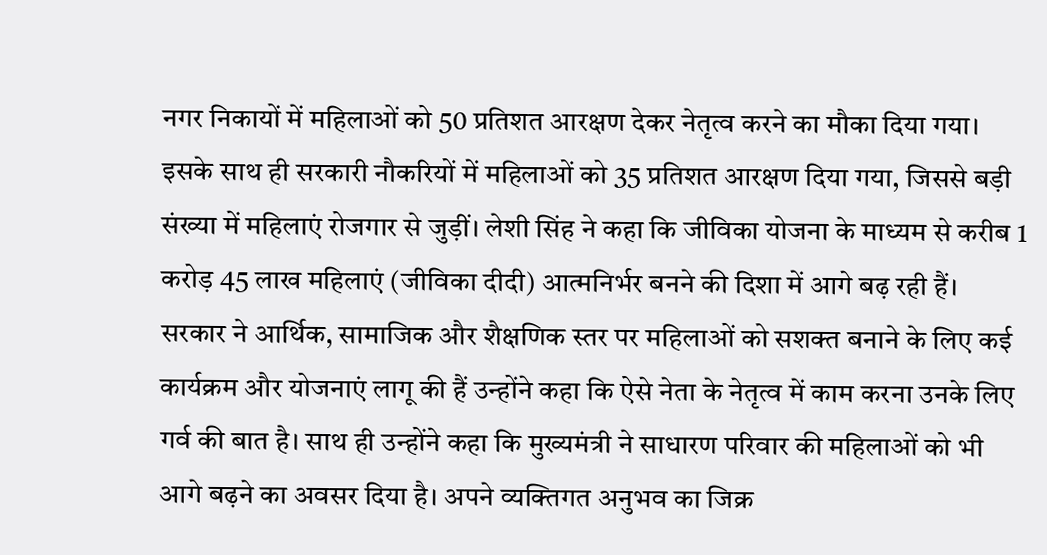नगर निकायों में महिलाओं को 50 प्रतिशत आरक्षण देकर नेतृत्व करने का मौका दिया गया। इसके साथ ही सरकारी नौकरियों में महिलाओं को 35 प्रतिशत आरक्षण दिया गया, जिससे बड़ी संख्या में महिलाएं रोजगार से जुड़ीं। लेशी सिंह ने कहा कि जीविका योजना के माध्यम से करीब 1 करोड़ 45 लाख महिलाएं (जीविका दीदी) आत्मनिर्भर बनने की दिशा में आगे बढ़ रही हैं।
सरकार ने आर्थिक, सामाजिक और शैक्षणिक स्तर पर महिलाओं को सशक्त बनाने के लिए कई कार्यक्रम और योजनाएं लागू की हैं उन्होंने कहा कि ऐसे नेता के नेतृत्व में काम करना उनके लिए गर्व की बात है। साथ ही उन्होंने कहा कि मुख्यमंत्री ने साधारण परिवार की महिलाओं को भी आगे बढ़ने का अवसर दिया है। अपने व्यक्तिगत अनुभव का जिक्र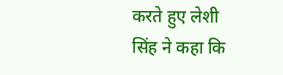करते हुए लेशी सिंह ने कहा कि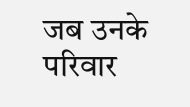जब उनके परिवार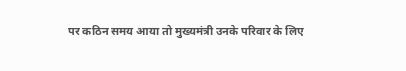पर कठिन समय आया तो मुख्यमंत्री उनके परिवार के लिए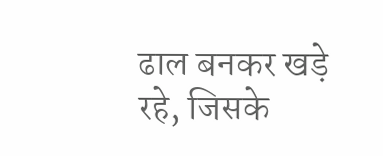ढाल बनकर खड़े रहे, जिसके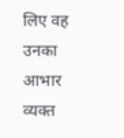लिए वह उनका आभार व्यक्त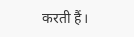करती हैं।